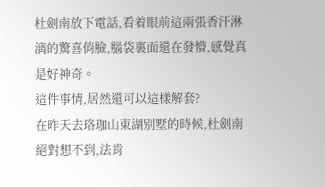杜劍南放下電話,看着眼前這兩張香汗淋漓的驚喜俏臉,腦袋裏面還在發懵,感覺真是好神奇。
這件事情,居然還可以這樣解套?
在昨天去珞珈山東湖别墅的時候,杜劍南絕對想不到,法肯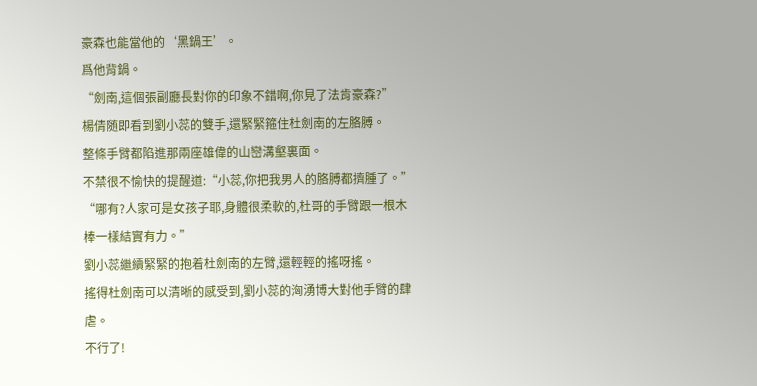豪森也能當他的‘黑鍋王’。
爲他背鍋。
“劍南,這個張副廳長對你的印象不錯啊,你見了法肯豪森?”
楊倩随即看到劉小蕊的雙手,還緊緊箍住杜劍南的左胳膊。
整條手臂都陷進那兩座雄偉的山巒溝壑裏面。
不禁很不愉快的提醒道:“小蕊,你把我男人的胳膊都擠腫了。”
“哪有?人家可是女孩子耶,身體很柔軟的,杜哥的手臂跟一根木棒一樣結實有力。”
劉小蕊繼續緊緊的抱着杜劍南的左臂,還輕輕的搖呀搖。
搖得杜劍南可以清晰的感受到,劉小蕊的洶湧博大對他手臂的肆虐。
不行了!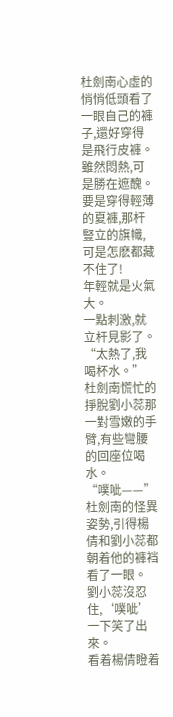杜劍南心虛的悄悄低頭看了一眼自己的褲子,還好穿得是飛行皮褲。
雖然悶熱,可是勝在遮醜。
要是穿得輕薄的夏褲,那杆豎立的旗幟,可是怎麽都藏不住了!
年輕就是火氣大。
一點刺激,就立杆見影了。
“太熱了,我喝杯水。”
杜劍南慌忙的掙脫劉小蕊那一對雪嫩的手臂,有些彎腰的回座位喝水。
“噗呲——”
杜劍南的怪異姿勢,引得楊倩和劉小蕊都朝着他的褲裆看了一眼。
劉小蕊沒忍住,‘噗呲’一下笑了出來。
看着楊倩瞪着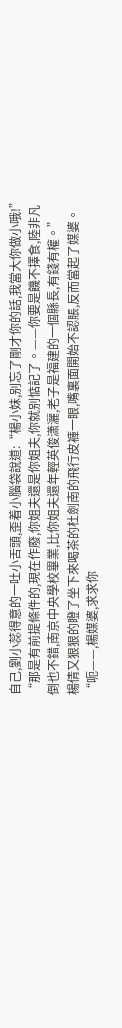自己,劉小蕊得意的一吐小舌頭,歪着小腦袋說道:“楊小妹,别忘了剛才你的話,我當大你做小哦!”
“那是有前提條件的,現在作廢,你姐夫還是你姐夫,你就别惦記了。——你要是饑不擇食,陸非凡倒也不錯,南京中央學校畢業,比你姐夫還年輕英俊潇灑,老子是福建的一個縣長,有錢有權。”
楊倩又狠狠的瞪了坐下來喝茶的杜劍南的飛行皮褲一眼,嘴裏面開始不認賬,反而當起了媒婆。
“呃——,楊媒婆,求求你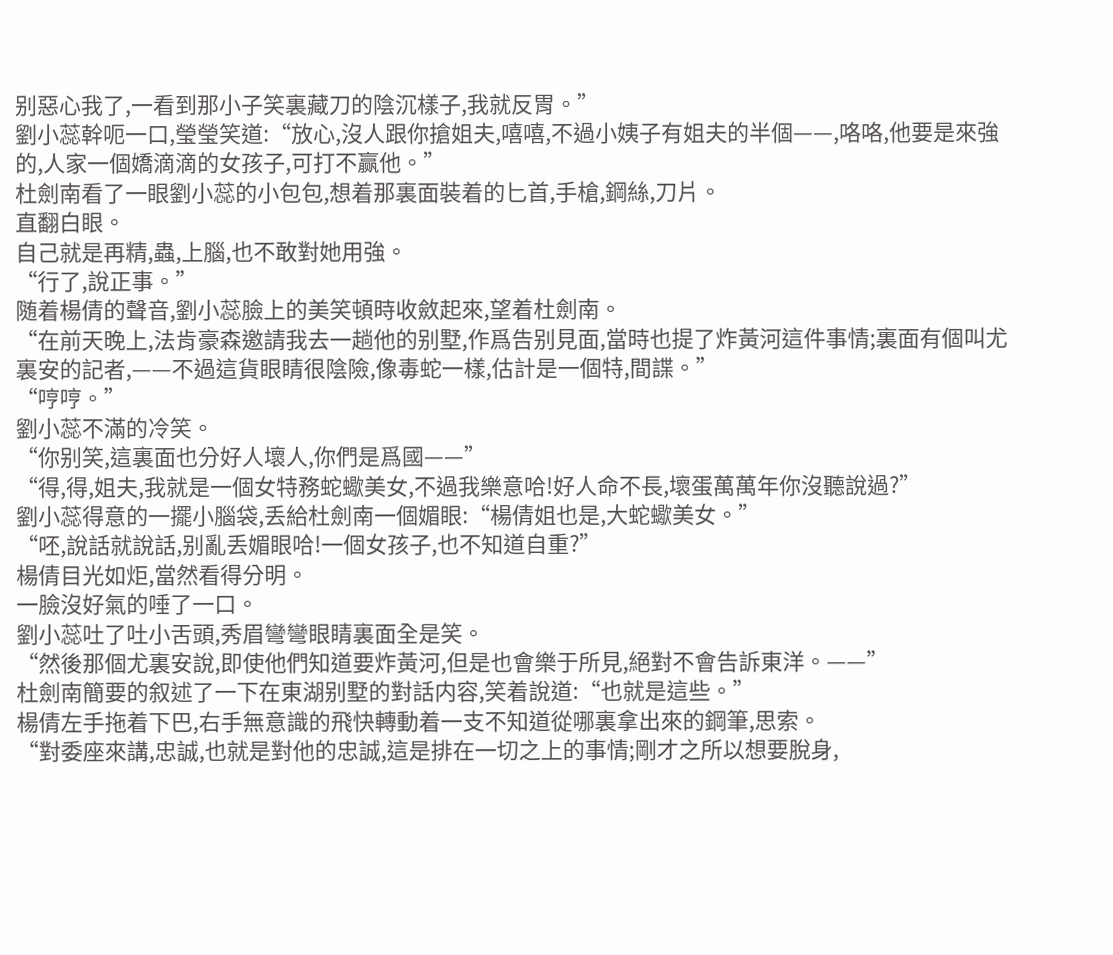别惡心我了,一看到那小子笑裏藏刀的陰沉樣子,我就反胃。”
劉小蕊幹呃一口,瑩瑩笑道:“放心,沒人跟你搶姐夫,嘻嘻,不過小姨子有姐夫的半個——,咯咯,他要是來強的,人家一個嬌滴滴的女孩子,可打不赢他。”
杜劍南看了一眼劉小蕊的小包包,想着那裏面裝着的匕首,手槍,鋼絲,刀片。
直翻白眼。
自己就是再精,蟲,上腦,也不敢對她用強。
“行了,說正事。”
随着楊倩的聲音,劉小蕊臉上的美笑頓時收斂起來,望着杜劍南。
“在前天晚上,法肯豪森邀請我去一趟他的别墅,作爲告别見面,當時也提了炸黃河這件事情;裏面有個叫尤裏安的記者,——不過這貨眼睛很陰險,像毒蛇一樣,估計是一個特,間諜。”
“哼哼。”
劉小蕊不滿的冷笑。
“你别笑,這裏面也分好人壞人,你們是爲國——”
“得,得,姐夫,我就是一個女特務蛇蠍美女,不過我樂意哈!好人命不長,壞蛋萬萬年你沒聽說過?”
劉小蕊得意的一擺小腦袋,丢給杜劍南一個媚眼:“楊倩姐也是,大蛇蠍美女。”
“呸,說話就說話,别亂丢媚眼哈!一個女孩子,也不知道自重?”
楊倩目光如炬,當然看得分明。
一臉沒好氣的唾了一口。
劉小蕊吐了吐小舌頭,秀眉彎彎眼睛裏面全是笑。
“然後那個尤裏安說,即使他們知道要炸黃河,但是也會樂于所見,絕對不會告訴東洋。——”
杜劍南簡要的叙述了一下在東湖别墅的對話内容,笑着說道:“也就是這些。”
楊倩左手拖着下巴,右手無意識的飛快轉動着一支不知道從哪裏拿出來的鋼筆,思索。
“對委座來講,忠誠,也就是對他的忠誠,這是排在一切之上的事情;剛才之所以想要脫身,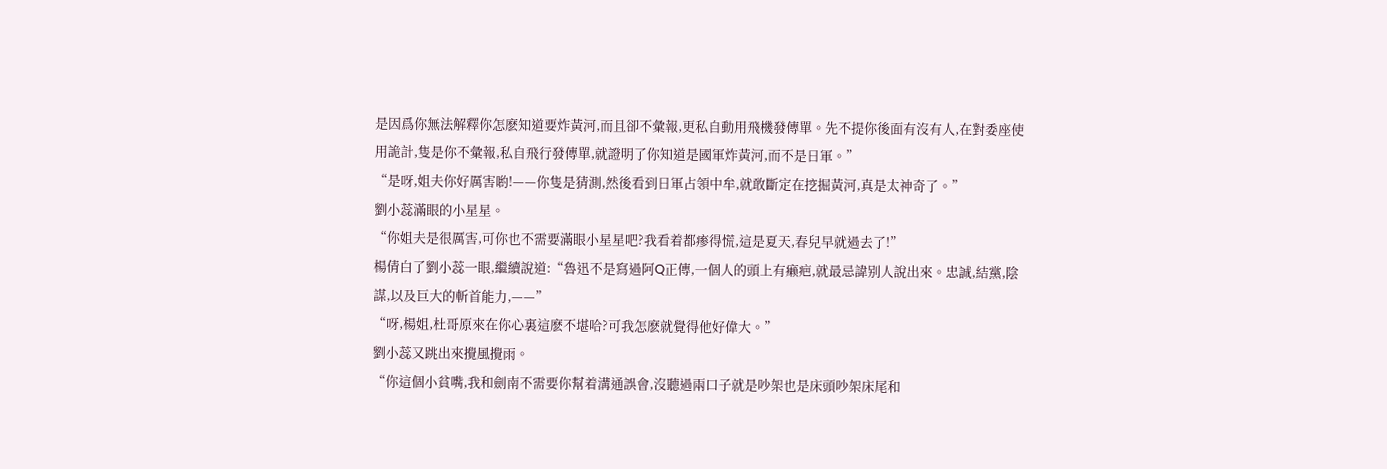是因爲你無法解釋你怎麽知道要炸黃河,而且卻不彙報,更私自動用飛機發傳單。先不提你後面有沒有人,在對委座使用詭計,隻是你不彙報,私自飛行發傳單,就證明了你知道是國軍炸黃河,而不是日軍。”
“是呀,姐夫你好厲害喲!——你隻是猜測,然後看到日軍占領中牟,就敢斷定在挖掘黃河,真是太神奇了。”
劉小蕊滿眼的小星星。
“你姐夫是很厲害,可你也不需要滿眼小星星吧?我看着都瘆得慌,這是夏天,春兒早就過去了!”
楊倩白了劉小蕊一眼,繼續說道:“魯迅不是寫過阿Q正傳,一個人的頭上有癞疤,就最忌諱别人說出來。忠誠,結黨,陰謀,以及巨大的斬首能力,——”
“呀,楊姐,杜哥原來在你心裏這麽不堪哈?可我怎麽就覺得他好偉大。”
劉小蕊又跳出來攪風攪雨。
“你這個小貧嘴,我和劍南不需要你幫着溝通誤會,沒聽過兩口子就是吵架也是床頭吵架床尾和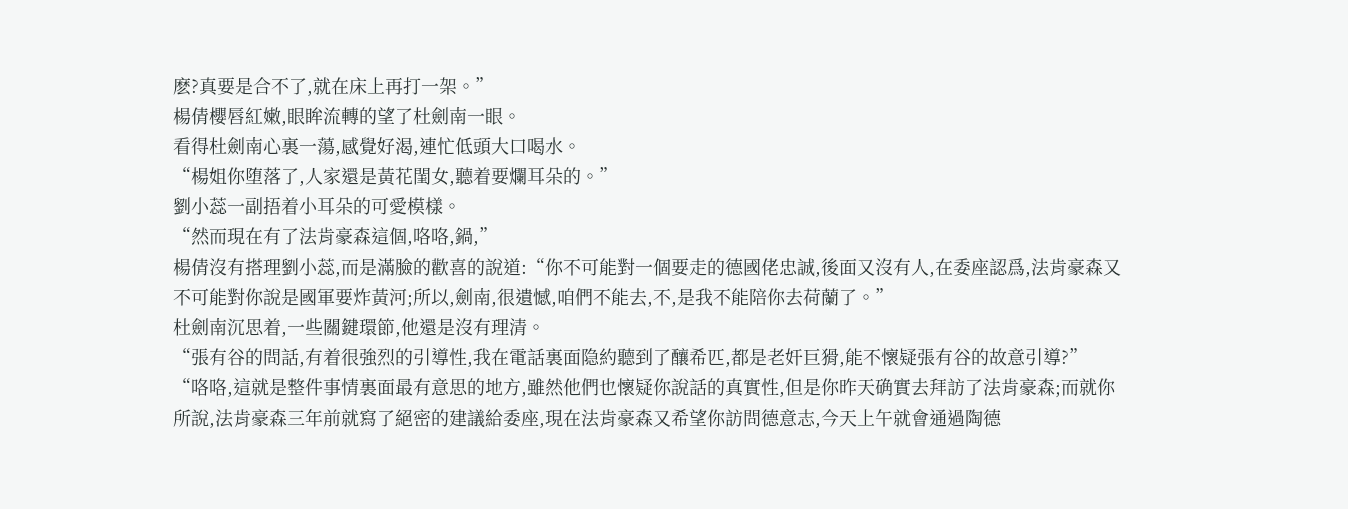麽?真要是合不了,就在床上再打一架。”
楊倩櫻唇紅嫩,眼眸流轉的望了杜劍南一眼。
看得杜劍南心裏一蕩,感覺好渴,連忙低頭大口喝水。
“楊姐你堕落了,人家還是黃花閨女,聽着要爛耳朵的。”
劉小蕊一副捂着小耳朵的可愛模樣。
“然而現在有了法肯豪森這個,咯咯,鍋,”
楊倩沒有搭理劉小蕊,而是滿臉的歡喜的說道:“你不可能對一個要走的德國佬忠誠,後面又沒有人,在委座認爲,法肯豪森又不可能對你說是國軍要炸黃河;所以,劍南,很遺憾,咱們不能去,不,是我不能陪你去荷蘭了。”
杜劍南沉思着,一些關鍵環節,他還是沒有理清。
“張有谷的問話,有着很強烈的引導性,我在電話裏面隐約聽到了釀希匹,都是老奸巨猾,能不懷疑張有谷的故意引導?”
“咯咯,這就是整件事情裏面最有意思的地方,雖然他們也懷疑你說話的真實性,但是你昨天确實去拜訪了法肯豪森;而就你所說,法肯豪森三年前就寫了絕密的建議給委座,現在法肯豪森又希望你訪問德意志,今天上午就會通過陶德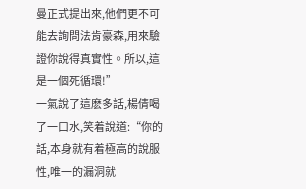曼正式提出來,他們更不可能去詢問法肯豪森,用來驗證你說得真實性。所以,這是一個死循環!”
一氣說了這麽多話,楊倩喝了一口水,笑着說道:“你的話,本身就有着極高的說服性,唯一的漏洞就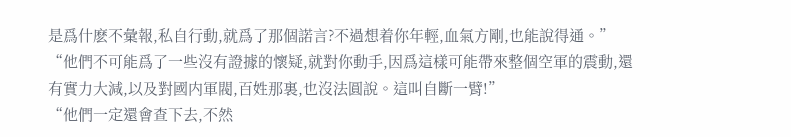是爲什麽不彙報,私自行動,就爲了那個諾言?不過想着你年輕,血氣方剛,也能說得通。”
“他們不可能爲了一些沒有證據的懷疑,就對你動手,因爲這樣可能帶來整個空軍的震動,還有實力大減,以及對國内軍閥,百姓那裏,也沒法圓說。這叫自斷一臂!”
“他們一定還會查下去,不然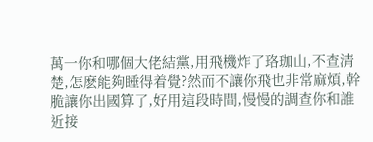萬一你和哪個大佬結黨,用飛機炸了珞珈山,不查清楚,怎麽能夠睡得着覺?然而不讓你飛也非常麻煩,幹脆讓你出國算了,好用這段時間,慢慢的調查你和誰近接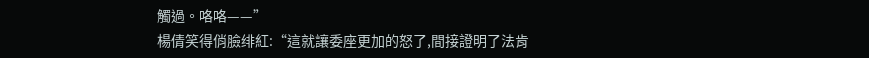觸過。咯咯——”
楊倩笑得俏臉绯紅:“這就讓委座更加的怒了,間接證明了法肯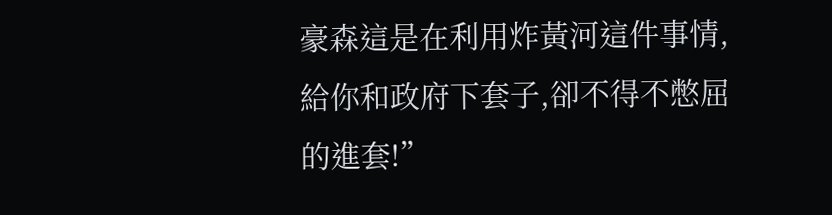豪森這是在利用炸黃河這件事情,給你和政府下套子,卻不得不憋屈的進套!”